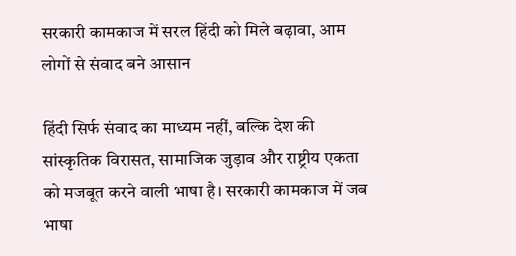सरकारी कामकाज में सरल हिंदी को मिले बढ़ावा, आम लोगों से संवाद बने आसान

हिंदी सिर्फ संवाद का माध्यम नहीं, बल्कि देश की सांस्कृतिक विरासत, सामाजिक जुड़ाव और राष्ट्रीय एकता को मजबूत करने वाली भाषा है। सरकारी कामकाज में जब भाषा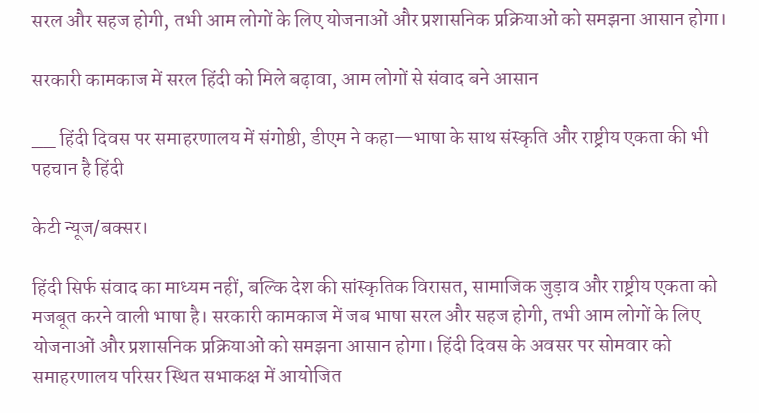सरल और सहज होगी, तभी आम लोगों के लिए योजनाओं और प्रशासनिक प्रक्रियाओं को समझना आसान होगा।

सरकारी कामकाज में सरल हिंदी को मिले बढ़ावा, आम लोगों से संवाद बने आसान

__ हिंदी दिवस पर समाहरणालय में संगोष्ठी, डीएम ने कहा—भाषा के साथ संस्कृति और राष्ट्रीय एकता की भी पहचान है हिंदी

केटी न्यूज/बक्सर।

हिंदी सिर्फ संवाद का माध्यम नहीं, बल्कि देश की सांस्कृतिक विरासत, सामाजिक जुड़ाव और राष्ट्रीय एकता को मजबूत करने वाली भाषा है। सरकारी कामकाज में जब भाषा सरल और सहज होगी, तभी आम लोगों के लिए योजनाओं और प्रशासनिक प्रक्रियाओं को समझना आसान होगा। हिंदी दिवस के अवसर पर सोमवार को समाहरणालय परिसर स्थित सभाकक्ष में आयोजित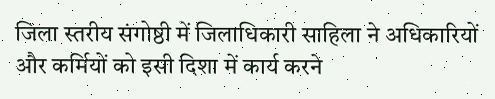जिला स्तरीय संगोष्ठी में जिलाधिकारी साहिला ने अधिकारियों और कर्मियों को इसी दिशा में कार्य करने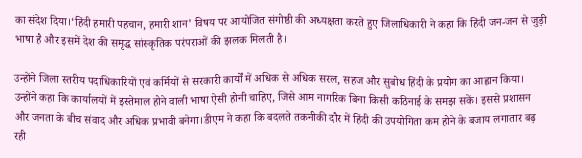का संदेश दिया।‘हिंदी हमारी पहचान, हमारी शान’ विषय पर आयोजित संगोष्ठी की अध्यक्षता करते हुए जिलाधिकारी ने कहा कि हिंदी जन-जन से जुड़ी भाषा है और इसमें देश की समृद्ध सांस्कृतिक परंपराओं की झलक मिलती है।

उन्होंने जिला स्तरीय पदाधिकारियों एवं कर्मियों से सरकारी कार्यों में अधिक से अधिक सरल, सहज और सुबोध हिंदी के प्रयोग का आह्वान किया। उन्होंने कहा कि कार्यालयों में इस्तेमाल होने वाली भाषा ऐसी होनी चाहिए, जिसे आम नागरिक बिना किसी कठिनाई के समझ सकें। इससे प्रशासन और जनता के बीच संवाद और अधिक प्रभावी बनेगा।डीएम ने कहा कि बदलते तकनीकी दौर में हिंदी की उपयोगिता कम होने के बजाय लगातार बढ़ रही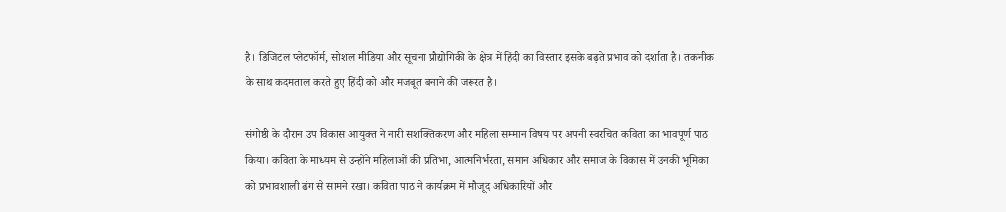है। डिजिटल प्लेटफॉर्म, सोशल मीडिया और सूचना प्रौद्योगिकी के क्षेत्र में हिंदी का विस्तार इसके बढ़ते प्रभाव को दर्शाता है। तकनीक के साथ कदमताल करते हुए हिंदी को और मजबूत बनाने की जरूरत है।

संगोष्ठी के दौरान उप विकास आयुक्त ने नारी सशक्तिकरण और महिला सम्मान विषय पर अपनी स्वरचित कविता का भावपूर्ण पाठ किया। कविता के माध्यम से उन्होंने महिलाओं की प्रतिभा, आत्मनिर्भरता, समान अधिकार और समाज के विकास में उनकी भूमिका को प्रभावशाली ढंग से सामने रखा। कविता पाठ ने कार्यक्रम में मौजूद अधिकारियों और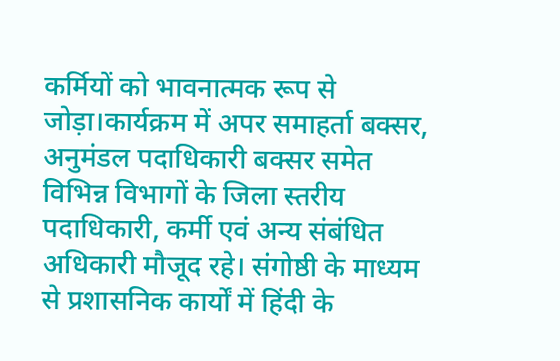कर्मियों को भावनात्मक रूप से जोड़ा।कार्यक्रम में अपर समाहर्ता बक्सर, अनुमंडल पदाधिकारी बक्सर समेत विभिन्न विभागों के जिला स्तरीय पदाधिकारी, कर्मी एवं अन्य संबंधित अधिकारी मौजूद रहे। संगोष्ठी के माध्यम से प्रशासनिक कार्यों में हिंदी के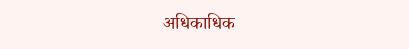अधिकाधिक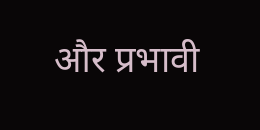और प्रभावी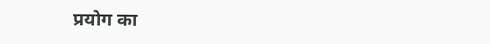प्रयोग का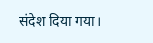संदेश दिया गया।